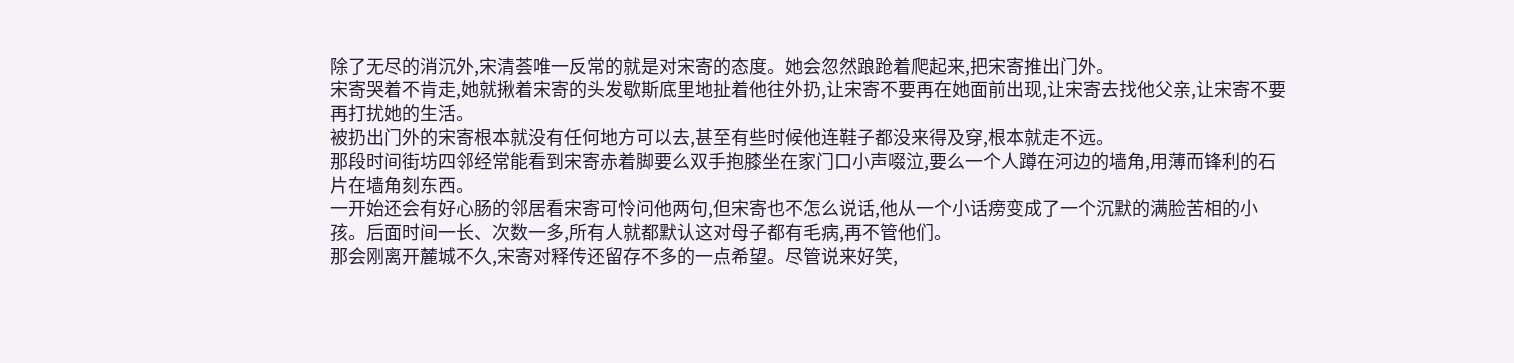除了无尽的消沉外,宋清荟唯一反常的就是对宋寄的态度。她会忽然踉跄着爬起来,把宋寄推出门外。
宋寄哭着不肯走,她就揪着宋寄的头发歇斯底里地扯着他往外扔,让宋寄不要再在她面前出现,让宋寄去找他父亲,让宋寄不要再打扰她的生活。
被扔出门外的宋寄根本就没有任何地方可以去,甚至有些时候他连鞋子都没来得及穿,根本就走不远。
那段时间街坊四邻经常能看到宋寄赤着脚要么双手抱膝坐在家门口小声啜泣,要么一个人蹲在河边的墙角,用薄而锋利的石片在墙角刻东西。
一开始还会有好心肠的邻居看宋寄可怜问他两句,但宋寄也不怎么说话,他从一个小话痨变成了一个沉默的满脸苦相的小孩。后面时间一长、次数一多,所有人就都默认这对母子都有毛病,再不管他们。
那会刚离开麓城不久,宋寄对释传还留存不多的一点希望。尽管说来好笑,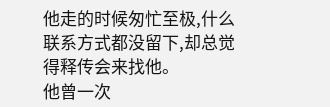他走的时候匆忙至极,什么联系方式都没留下,却总觉得释传会来找他。
他曾一次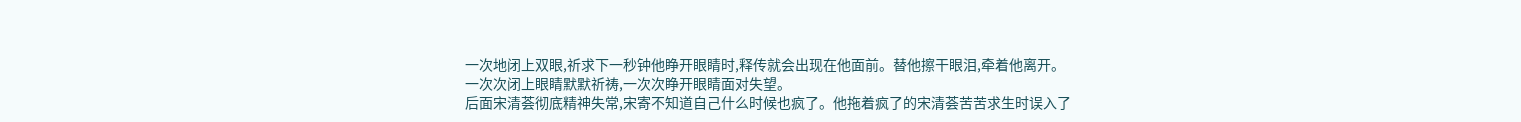一次地闭上双眼,祈求下一秒钟他睁开眼睛时,释传就会出现在他面前。替他擦干眼泪,牵着他离开。
一次次闭上眼睛默默祈祷,一次次睁开眼睛面对失望。
后面宋清荟彻底精神失常,宋寄不知道自己什么时候也疯了。他拖着疯了的宋清荟苦苦求生时误入了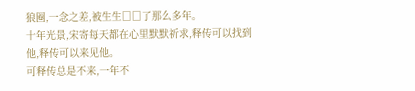狼圈,一念之差,被生生□□了那么多年。
十年光景,宋寄每天都在心里默默祈求,释传可以找到他,释传可以来见他。
可释传总是不来,一年不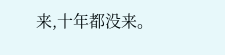来,十年都没来。